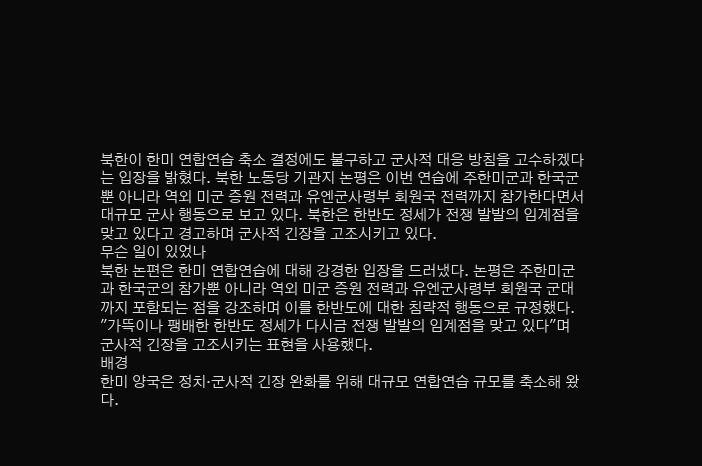북한이 한미 연합연습 축소 결정에도 불구하고 군사적 대응 방침을 고수하겠다는 입장을 밝혔다. 북한 노동당 기관지 논평은 이번 연습에 주한미군과 한국군뿐 아니라 역외 미군 증원 전력과 유엔군사령부 회원국 전력까지 참가한다면서 대규모 군사 행동으로 보고 있다. 북한은 한반도 정세가 전쟁 발발의 임계점을 맞고 있다고 경고하며 군사적 긴장을 고조시키고 있다.
무슨 일이 있었나
북한 논편은 한미 연합연습에 대해 강경한 입장을 드러냈다. 논평은 주한미군과 한국군의 참가뿐 아니라 역외 미군 증원 전력과 유엔군사령부 회원국 군대까지 포함되는 점을 강조하며 이를 한반도에 대한 침략적 행동으로 규정했다. "가뜩이나 팽배한 한반도 정세가 다시금 전쟁 발발의 임계점을 맞고 있다"며 군사적 긴장을 고조시키는 표현을 사용했다.
배경
한미 양국은 정치·군사적 긴장 완화를 위해 대규모 연합연습 규모를 축소해 왔다.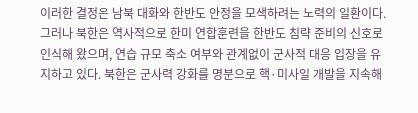이러한 결정은 남북 대화와 한반도 안정을 모색하려는 노력의 일환이다. 그러나 북한은 역사적으로 한미 연합훈련을 한반도 침략 준비의 신호로 인식해 왔으며, 연습 규모 축소 여부와 관계없이 군사적 대응 입장을 유지하고 있다. 북한은 군사력 강화를 명분으로 핵·미사일 개발을 지속해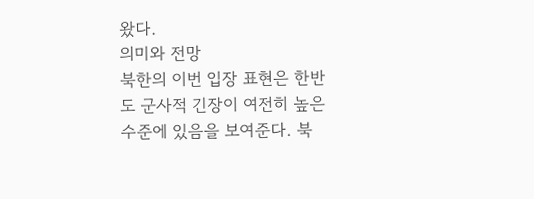왔다.
의미와 전망
북한의 이번 입장 표현은 한반도 군사적 긴장이 여전히 높은 수준에 있음을 보여준다. 북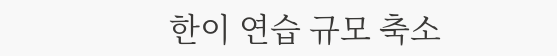한이 연습 규모 축소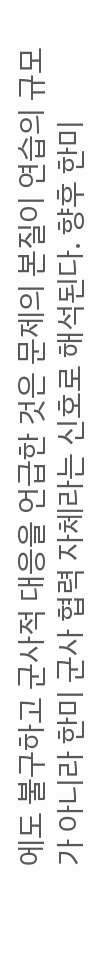에도 불구하고 군사적 대응을 언급한 것은 문제의 본질이 연습의 규모가 아니라 한미 군사 협력 자체라는 신호로 해석된다. 향후 한미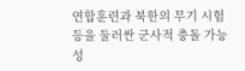연합훈련과 북한의 무기 시험 등을 둘러싼 군사적 충돌 가능성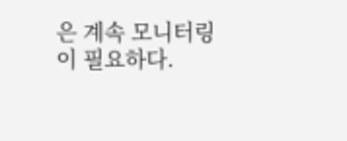은 계속 모니터링이 필요하다.